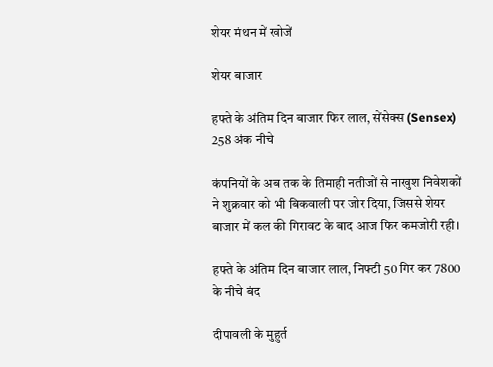शेयर मंथन में खोजें

शेयर बाजार

हफ्ते के अंतिम दिन बाजार फिर लाल, सेंसेक्स (Sensex) 258 अंक नीचे

कंपनियों के अब तक के तिमाही नतीजों से नाखुश निवेशकों ने शुक्रवार को भी बिकवाली पर जोर दिया, जिससे शेयर बाजार में कल की गिरावट के बाद आज फिर कमजोरी रही।

हफ्ते के अंतिम दिन बाजार लाल, निफ्टी 50 गिर कर 7800 के नीचे बंद

दीपावली के मुहुर्त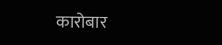कारोबार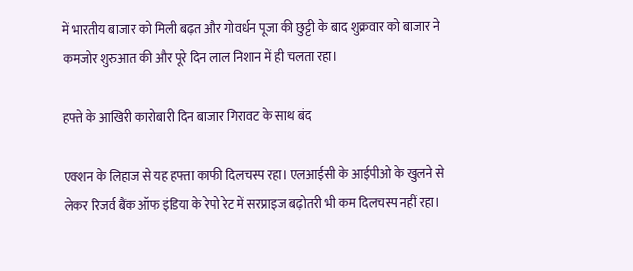में भारतीय बाजार को मिली बढ़त और गोवर्धन पूजा की छुट्टी के बाद शुक्रवार को बाजार ने कमजोर शुरुआत की और पूरे दिन लाल निशान में ही चलता रहा।

हफ्ते के आखिरी कारोबारी दिन बाजार गिरावट के साथ बंद

एक्शन के लिहाज से यह हफ्ता काफी दिलचस्प रहा। एलआईसी के आईपीओ के खुलने से लेकर रिजर्व बैंक ऑफ इंडिया के रेपो रेट में सरप्राइज बढ़ोतरी भी कम दिलचस्प नहीं रहा।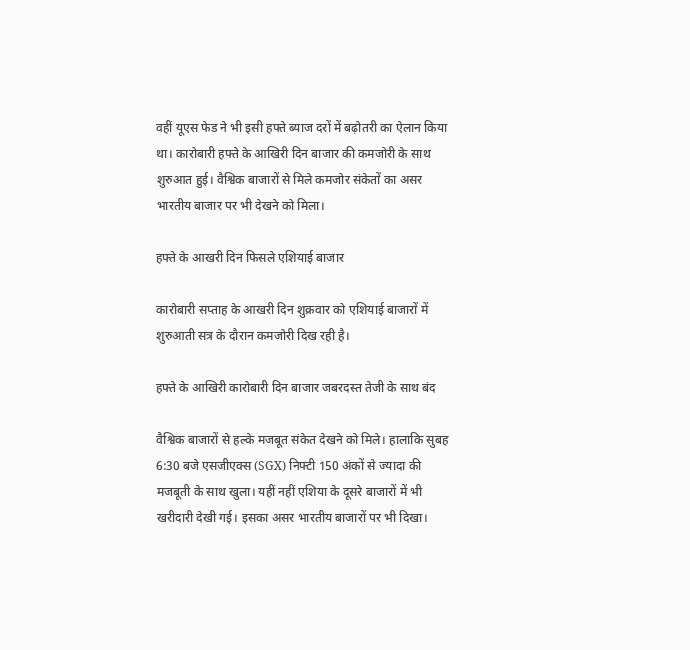वहीं यूएस फेड ने भी इसी हफ्ते ब्याज दरों में बढ़ोतरी का ऐलान किया था। कारोबारी हफ्ते के आखिरी दिन बाजार की कमजोरी के साथ शुरुआत हुई। वैश्विक बाजारों से मिले कमजोर संकेतों का असर भारतीय बाजार पर भी देखने को मिला।

हफ्ते के आखरी दिन फिसले एशियाई बाजार

कारोबारी सप्ताह के आखरी दिन शुक्रवार को एशियाई बाजारों में शुरुआती सत्र के दौरान कमजोरी दिख रही है।

हफ्ते के आखिरी कारोबारी दिन बाजार जबरदस्त तेजी के साथ बंद

वैश्विक बाजारों से हल्के मजबूत संकेत देखने को मिले। हालाकि सुबह 6:30 बजे एसजीएक्स (SGX) निफ्टी 150 अंकों से ज्यादा की मजबूती के साथ खुला। यहीं नहीं एशिया के दूसरे बाजारों में भी खरीदारी देखी गई। इसका असर भारतीय बाजारों पर भी दिखा।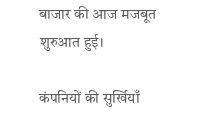बाजार की आज मजबूत शुरुआत हुई।

कंपनियों की सुर्खियाँ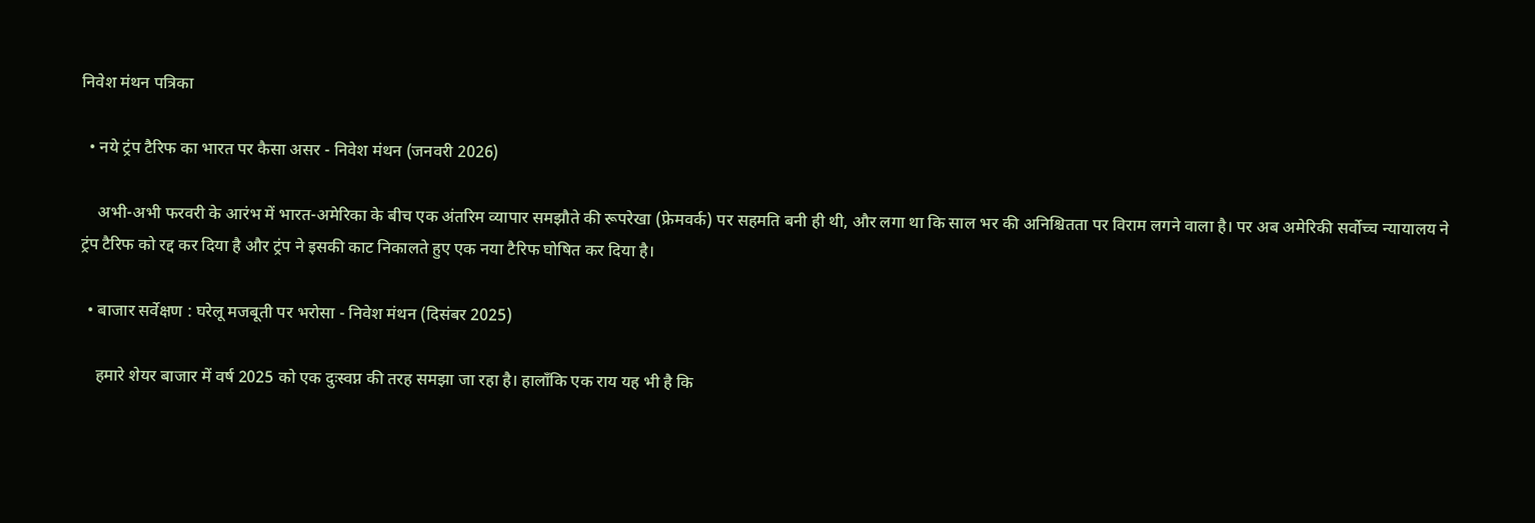निवेश मंथन पत्रिका

  • नये ट्रंप टैरिफ का भारत पर कैसा असर - निवेश मंथन (जनवरी 2026)

    अभी-अभी फरवरी के आरंभ में भारत-अमेरिका के बीच एक अंतरिम व्यापार समझौते की रूपरेखा (फ्रेमवर्क) पर सहमति बनी ही थी, और लगा था कि साल भर की अनिश्चितता पर विराम लगने वाला है। पर अब अमेरिकी सर्वोच्च न्यायालय ने ट्रंप टैरिफ को रद्द कर दिया है और ट्रंप ने इसकी काट निकालते हुए एक नया टैरिफ घोषित कर दिया है।

  • बाजार सर्वेक्षण : घरेलू मजबूती पर भरोसा - निवेश मंथन (दिसंबर 2025)

    हमारे शेयर बाजार में वर्ष 2025 को एक दुःस्वप्न की तरह समझा जा रहा है। हालाँकि एक राय यह भी है कि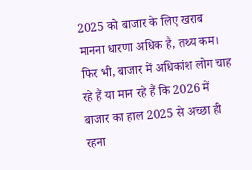2025 को बाजार के लिए खराब मानना धारणा अधिक है, तथ्य कम। फिर भी, बाजार में अधिकांश लोग चाह रहे हैं या मान रहे हैं कि 2026 में बाजार का हाल 2025 से अच्छा ही रहना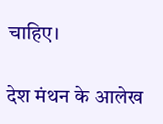चाहिए।

देश मंथन के आलेख